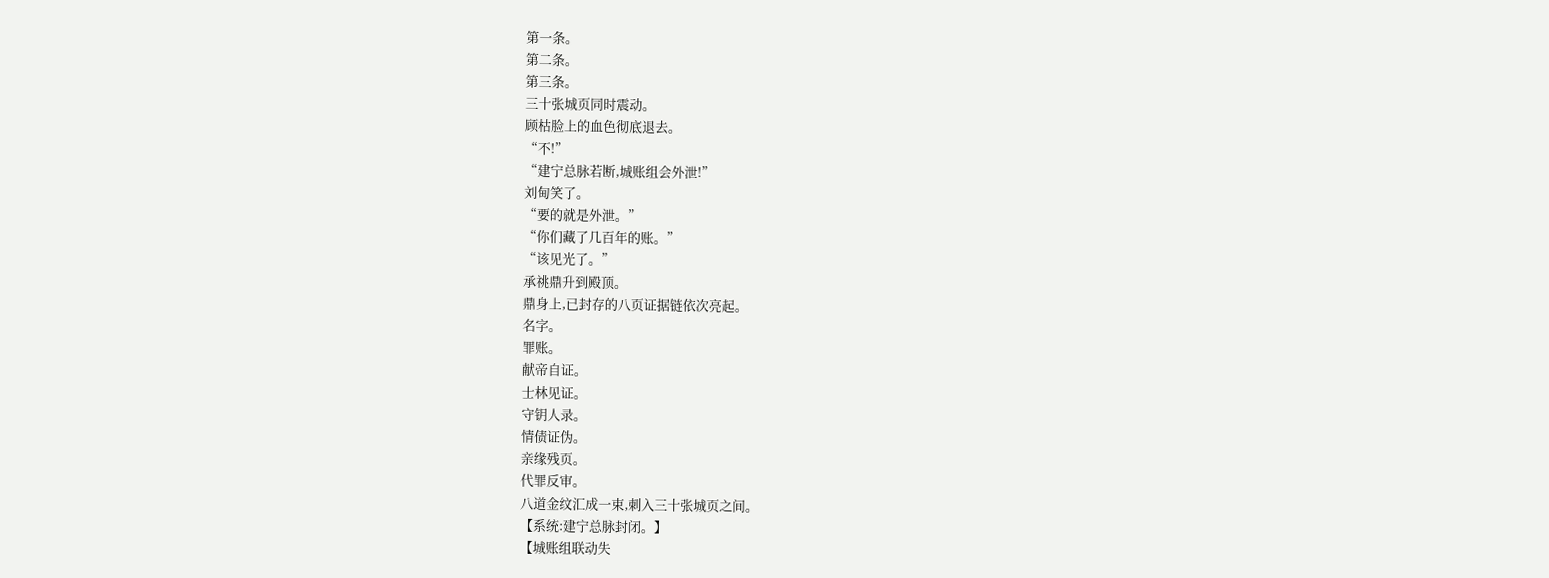第一条。
第二条。
第三条。
三十张城页同时震动。
顾枯脸上的血色彻底退去。
“不!”
“建宁总脉若断,城账组会外泄!”
刘甸笑了。
“要的就是外泄。”
“你们藏了几百年的账。”
“该见光了。”
承祧鼎升到殿顶。
鼎身上,已封存的八页证据链依次亮起。
名字。
罪账。
献帝自证。
士林见证。
守钥人录。
情债证伪。
亲缘残页。
代罪反审。
八道金纹汇成一束,刺入三十张城页之间。
【系统:建宁总脉封闭。】
【城账组联动失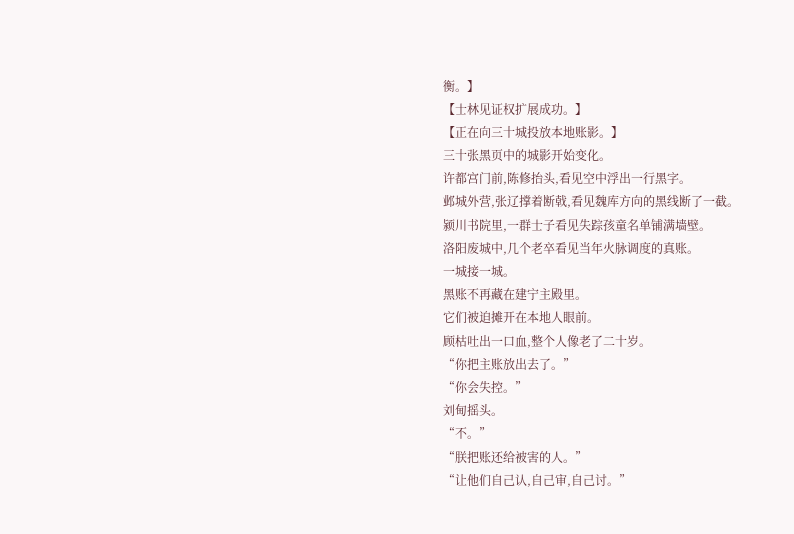衡。】
【士林见证权扩展成功。】
【正在向三十城投放本地账影。】
三十张黑页中的城影开始变化。
许都宫门前,陈修抬头,看见空中浮出一行黑字。
邺城外营,张辽撑着断戟,看见魏库方向的黑线断了一截。
颍川书院里,一群士子看见失踪孩童名单铺满墙壁。
洛阳废城中,几个老卒看见当年火脉调度的真账。
一城接一城。
黑账不再藏在建宁主殿里。
它们被迫摊开在本地人眼前。
顾枯吐出一口血,整个人像老了二十岁。
“你把主账放出去了。”
“你会失控。”
刘甸摇头。
“不。”
“朕把账还给被害的人。”
“让他们自己认,自己审,自己讨。”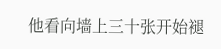他看向墙上三十张开始褪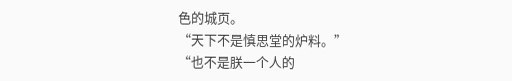色的城页。
“天下不是慎思堂的炉料。”
“也不是朕一个人的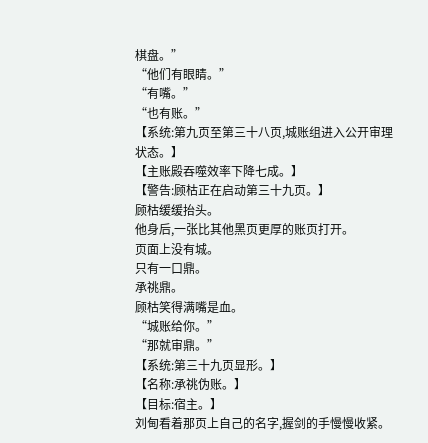棋盘。”
“他们有眼睛。”
“有嘴。”
“也有账。”
【系统:第九页至第三十八页,城账组进入公开审理状态。】
【主账殿吞噬效率下降七成。】
【警告:顾枯正在启动第三十九页。】
顾枯缓缓抬头。
他身后,一张比其他黑页更厚的账页打开。
页面上没有城。
只有一口鼎。
承祧鼎。
顾枯笑得满嘴是血。
“城账给你。”
“那就审鼎。”
【系统:第三十九页显形。】
【名称:承祧伪账。】
【目标:宿主。】
刘甸看着那页上自己的名字,握剑的手慢慢收紧。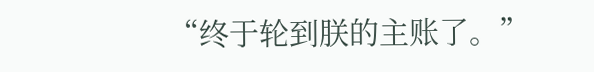“终于轮到朕的主账了。”